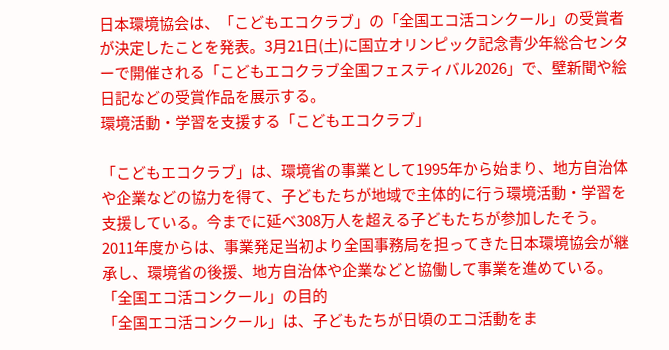日本環境協会は、「こどもエコクラブ」の「全国エコ活コンクール」の受賞者が決定したことを発表。3月21日(土)に国立オリンピック記念青少年総合センターで開催される「こどもエコクラブ全国フェスティバル2026」で、壁新聞や絵日記などの受賞作品を展示する。
環境活動・学習を支援する「こどもエコクラブ」

「こどもエコクラブ」は、環境省の事業として1995年から始まり、地方自治体や企業などの協力を得て、子どもたちが地域で主体的に行う環境活動・学習を支援している。今までに延べ308万人を超える子どもたちが参加したそう。
2011年度からは、事業発足当初より全国事務局を担ってきた日本環境協会が継承し、環境省の後援、地方自治体や企業などと協働して事業を進めている。
「全国エコ活コンクール」の目的
「全国エコ活コンクール」は、子どもたちが日頃のエコ活動をま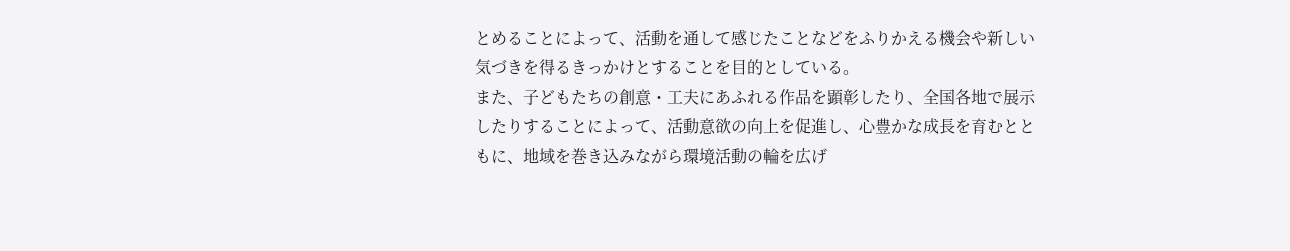とめることによって、活動を通して感じたことなどをふりかえる機会や新しい気づきを得るきっかけとすることを目的としている。
また、子どもたちの創意・工夫にあふれる作品を顕彰したり、全国各地で展示したりすることによって、活動意欲の向上を促進し、心豊かな成長を育むとともに、地域を巻き込みながら環境活動の輪を広げ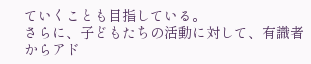ていくことも目指している。
さらに、子どもたちの活動に対して、有識者からアド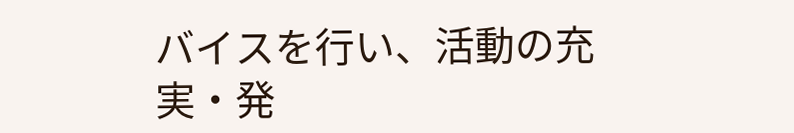バイスを行い、活動の充実・発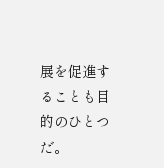展を促進することも目的のひとつだ。